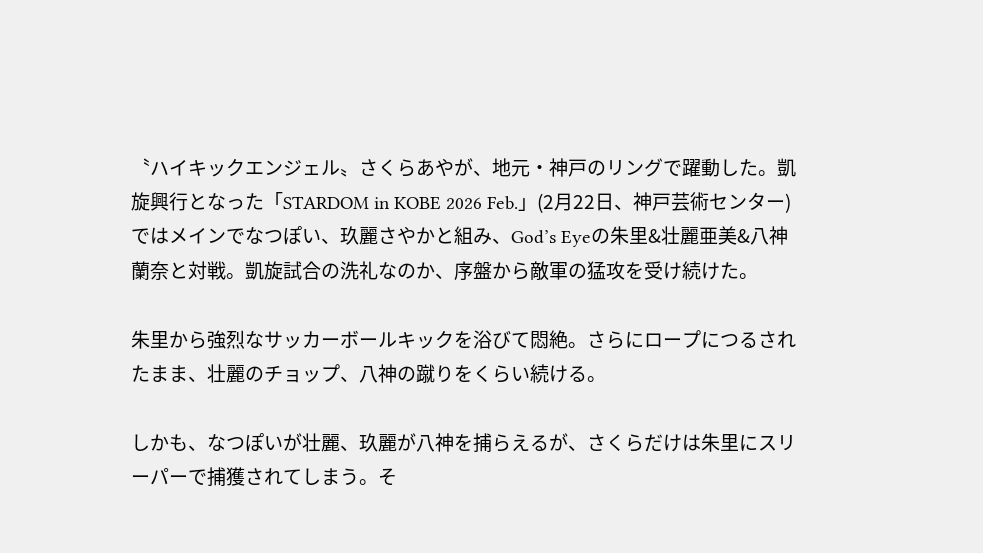〝ハイキックエンジェル〟さくらあやが、地元・神戸のリングで躍動した。凱旋興行となった「STARDOM in KOBE 2026 Feb.」(2月22日、神戸芸術センター)ではメインでなつぽい、玖麗さやかと組み、God’s Eyeの朱里&壮麗亜美&八神蘭奈と対戦。凱旋試合の洗礼なのか、序盤から敵軍の猛攻を受け続けた。

朱里から強烈なサッカーボールキックを浴びて悶絶。さらにロープにつるされたまま、壮麗のチョップ、八神の蹴りをくらい続ける。

しかも、なつぽいが壮麗、玖麗が八神を捕らえるが、さくらだけは朱里にスリーパーで捕獲されてしまう。そ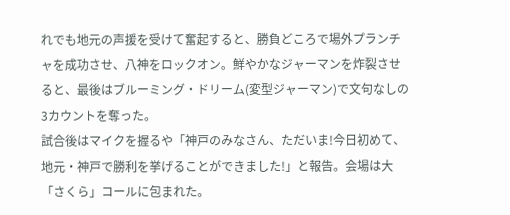れでも地元の声援を受けて奮起すると、勝負どころで場外プランチャを成功させ、八神をロックオン。鮮やかなジャーマンを炸裂させると、最後はブルーミング・ドリーム(変型ジャーマン)で文句なしの3カウントを奪った。
試合後はマイクを握るや「神戸のみなさん、ただいま!今日初めて、地元・神戸で勝利を挙げることができました!」と報告。会場は大「さくら」コールに包まれた。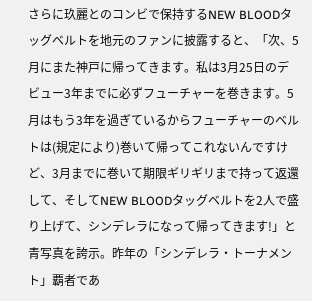さらに玖麗とのコンビで保持するNEW BLOODタッグベルトを地元のファンに披露すると、「次、5月にまた神戸に帰ってきます。私は3月25日のデビュー3年までに必ずフューチャーを巻きます。5月はもう3年を過ぎているからフューチャーのベルトは(規定により)巻いて帰ってこれないんですけど、3月までに巻いて期限ギリギリまで持って返還して、そしてNEW BLOODタッグベルトを2人で盛り上げて、シンデレラになって帰ってきます!」と青写真を誇示。昨年の「シンデレラ・トーナメント」覇者であ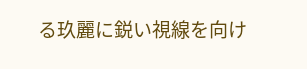る玖麗に鋭い視線を向け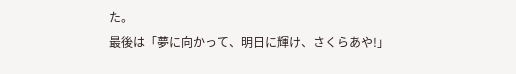た。
最後は「夢に向かって、明日に輝け、さくらあや!」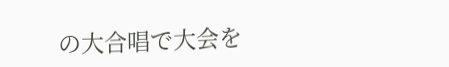の大合唱で大会を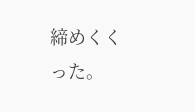締めくくった。